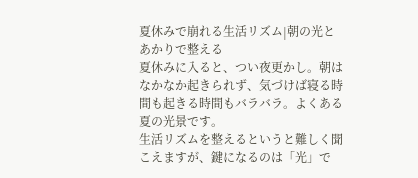夏休みで崩れる生活リズム|朝の光とあかりで整える
夏休みに入ると、つい夜更かし。朝はなかなか起きられず、気づけば寝る時間も起きる時間もバラバラ。よくある夏の光景です。
生活リズムを整えるというと難しく聞こえますが、鍵になるのは「光」で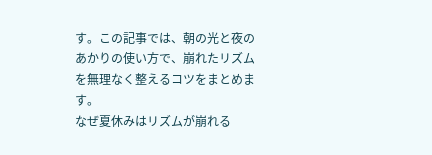す。この記事では、朝の光と夜のあかりの使い方で、崩れたリズムを無理なく整えるコツをまとめます。
なぜ夏休みはリズムが崩れる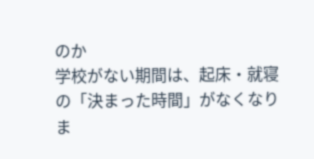のか
学校がない期間は、起床・就寝の「決まった時間」がなくなりま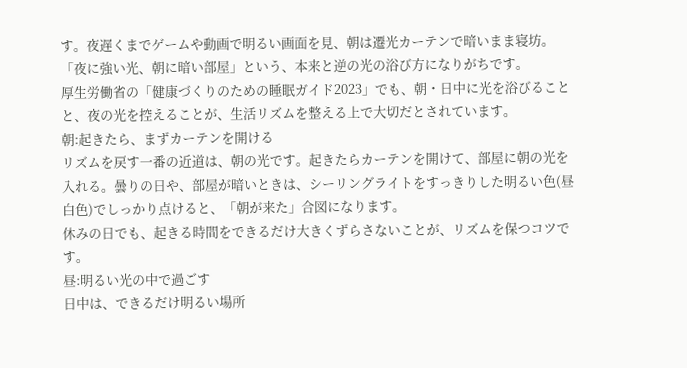す。夜遅くまでゲームや動画で明るい画面を見、朝は遷光カーテンで暗いまま寝坊。「夜に強い光、朝に暗い部屋」という、本来と逆の光の浴び方になりがちです。
厚生労働省の「健康づくりのための睡眠ガイド2023」でも、朝・日中に光を浴びることと、夜の光を控えることが、生活リズムを整える上で大切だとされています。
朝:起きたら、まずカーテンを開ける
リズムを戻す一番の近道は、朝の光です。起きたらカーテンを開けて、部屋に朝の光を入れる。曇りの日や、部屋が暗いときは、シーリングライトをすっきりした明るい色(昼白色)でしっかり点けると、「朝が来た」合図になります。
休みの日でも、起きる時間をできるだけ大きくずらさないことが、リズムを保つコツです。
昼:明るい光の中で過ごす
日中は、できるだけ明るい場所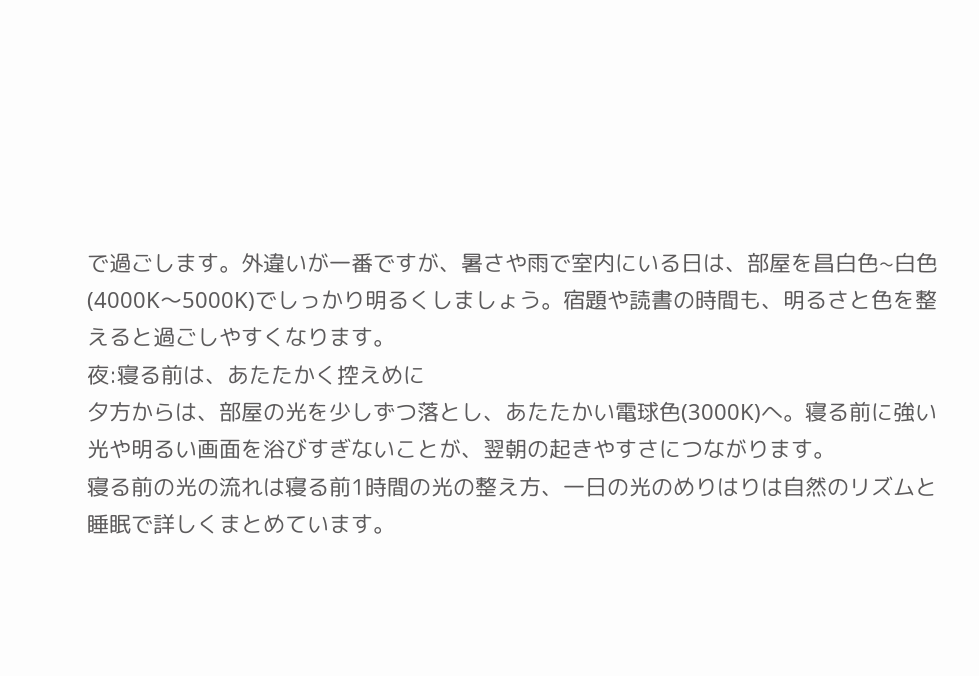で過ごします。外違いが一番ですが、暑さや雨で室内にいる日は、部屋を昌白色~白色(4000K〜5000K)でしっかり明るくしましょう。宿題や読書の時間も、明るさと色を整えると過ごしやすくなります。
夜:寝る前は、あたたかく控えめに
夕方からは、部屋の光を少しずつ落とし、あたたかい電球色(3000K)へ。寝る前に強い光や明るい画面を浴びすぎないことが、翌朝の起きやすさにつながります。
寝る前の光の流れは寝る前1時間の光の整え方、一日の光のめりはりは自然のリズムと睡眠で詳しくまとめています。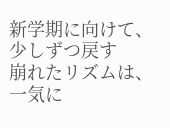新学期に向けて、少しずつ戻す
崩れたリズムは、一気に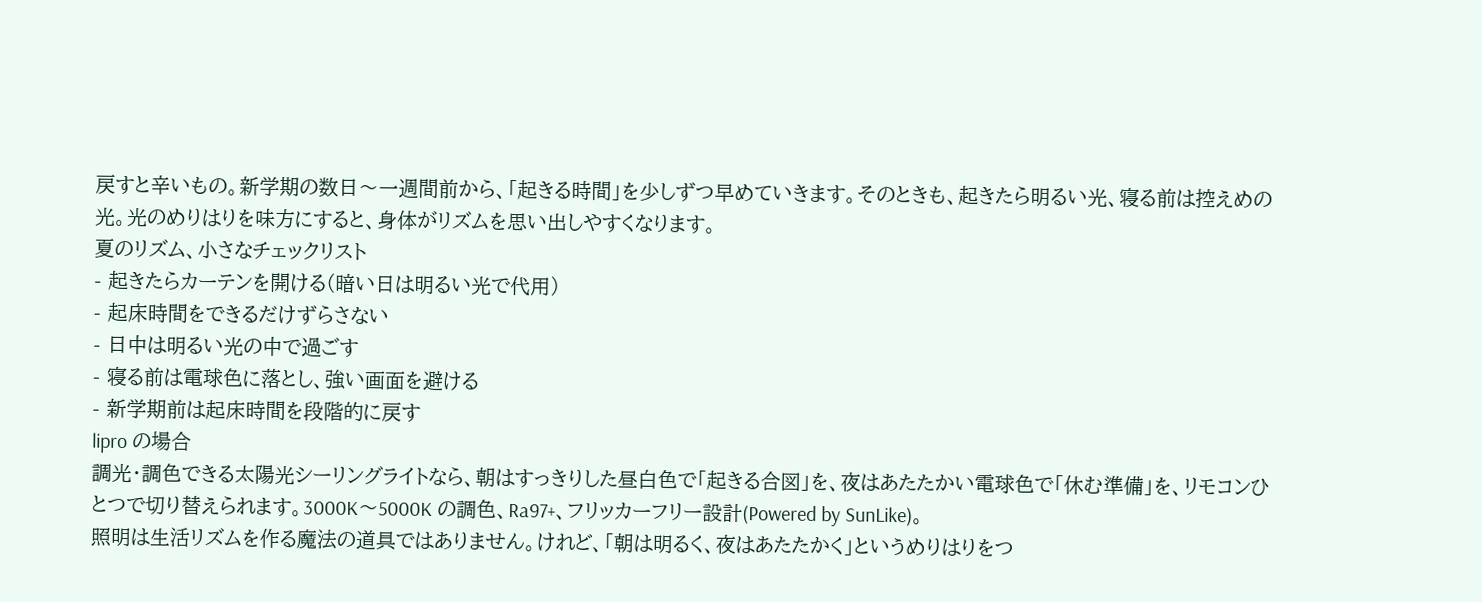戻すと辛いもの。新学期の数日〜一週間前から、「起きる時間」を少しずつ早めていきます。そのときも、起きたら明るい光、寝る前は控えめの光。光のめりはりを味方にすると、身体がリズムを思い出しやすくなります。
夏のリズム、小さなチェックリスト
- 起きたらカーテンを開ける(暗い日は明るい光で代用)
- 起床時間をできるだけずらさない
- 日中は明るい光の中で過ごす
- 寝る前は電球色に落とし、強い画面を避ける
- 新学期前は起床時間を段階的に戻す
lipro の場合
調光・調色できる太陽光シーリングライトなら、朝はすっきりした昼白色で「起きる合図」を、夜はあたたかい電球色で「休む準備」を、リモコンひとつで切り替えられます。3000K〜5000K の調色、Ra97+、フリッカーフリー設計(Powered by SunLike)。
照明は生活リズムを作る魔法の道具ではありません。けれど、「朝は明るく、夜はあたたかく」というめりはりをつ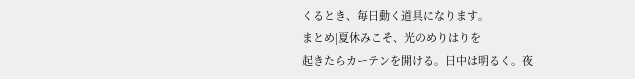くるとき、毎日動く道具になります。
まとめ|夏休みこそ、光のめりはりを
起きたらカーテンを開ける。日中は明るく。夜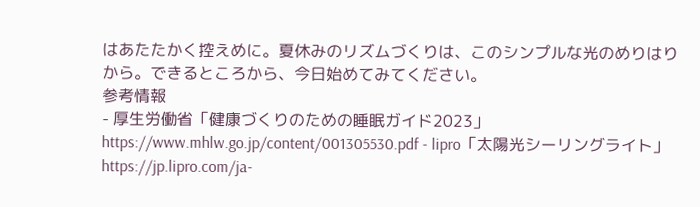はあたたかく控えめに。夏休みのリズムづくりは、このシンプルな光のめりはりから。できるところから、今日始めてみてください。
参考情報
- 厚生労働省「健康づくりのための睡眠ガイド2023」
https://www.mhlw.go.jp/content/001305530.pdf - lipro「太陽光シーリングライト」
https://jp.lipro.com/ja-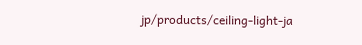jp/products/ceiling-light-ja